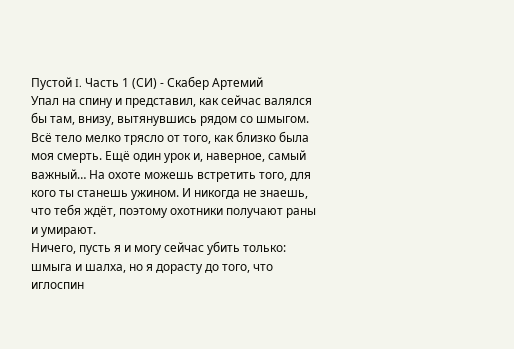Пустой I. Часть 1 (СИ) - Скабер Артемий
Упал на спину и представил, как сейчас валялся бы там, внизу, вытянувшись рядом со шмыгом. Всё тело мелко трясло от того, как близко была моя смерть. Ещё один урок и, наверное, самый важный… На охоте можешь встретить того, для кого ты станешь ужином. И никогда не знаешь, что тебя ждёт, поэтому охотники получают раны и умирают.
Ничего, пусть я и могу сейчас убить только: шмыга и шалха, но я дорасту до того, что иглоспин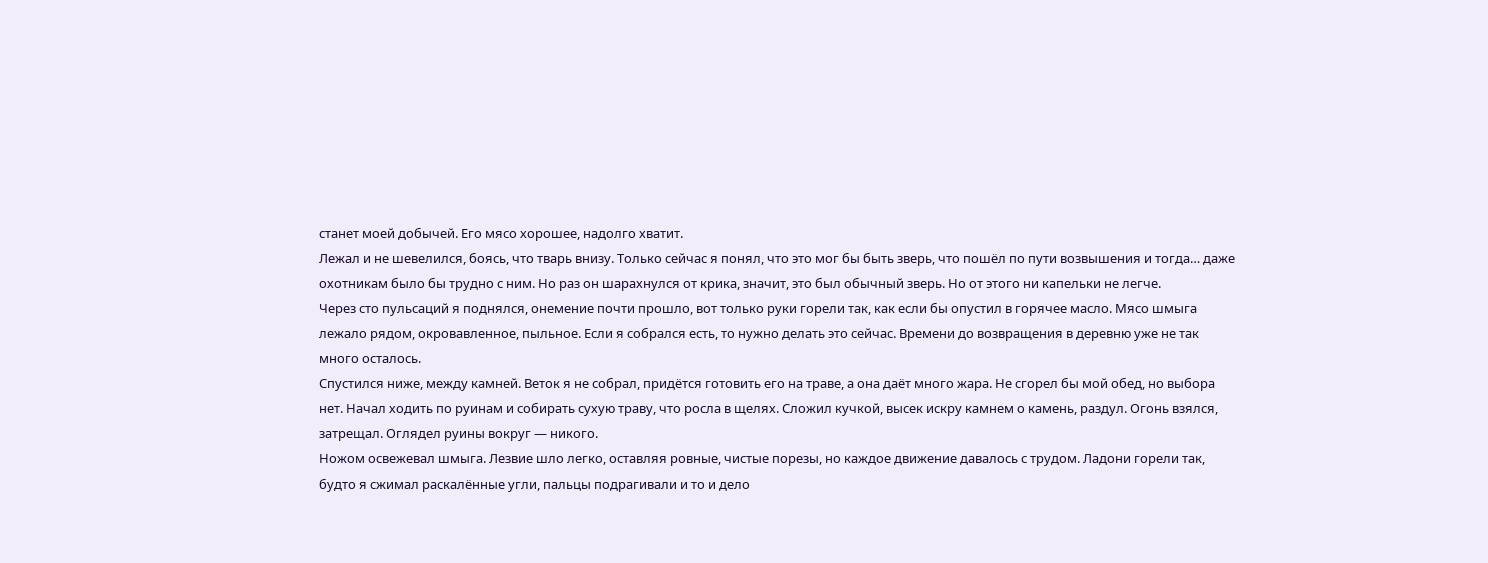станет моей добычей. Его мясо хорошее, надолго хватит.
Лежал и не шевелился, боясь, что тварь внизу. Только сейчас я понял, что это мог бы быть зверь, что пошёл по пути возвышения и тогда… даже охотникам было бы трудно с ним. Но раз он шарахнулся от крика, значит, это был обычный зверь. Но от этого ни капельки не легче.
Через сто пульсаций я поднялся, онемение почти прошло, вот только руки горели так, как если бы опустил в горячее масло. Мясо шмыга лежало рядом, окровавленное, пыльное. Если я собрался есть, то нужно делать это сейчас. Времени до возвращения в деревню уже не так много осталось.
Спустился ниже, между камней. Веток я не собрал, придётся готовить его на траве, а она даёт много жара. Не сгорел бы мой обед, но выбора нет. Начал ходить по руинам и собирать сухую траву, что росла в щелях. Сложил кучкой, высек искру камнем о камень, раздул. Огонь взялся, затрещал. Оглядел руины вокруг — никого.
Ножом освежевал шмыга. Лезвие шло легко, оставляя ровные, чистые порезы, но каждое движение давалось с трудом. Ладони горели так, будто я сжимал раскалённые угли, пальцы подрагивали и то и дело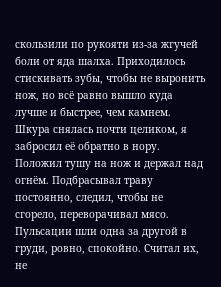скользили по рукояти из-за жгучей боли от яда шалха. Приходилось стискивать зубы, чтобы не выронить нож, но всё равно вышло куда лучше и быстрее, чем камнем.
Шкура снялась почти целиком, я забросил её обратно в нору. Положил тушу на нож и держал над огнём. Подбрасывал траву постоянно, следил, чтобы не сгорело, переворачивал мясо. Пульсации шли одна за другой в груди, ровно, спокойно. Считал их, не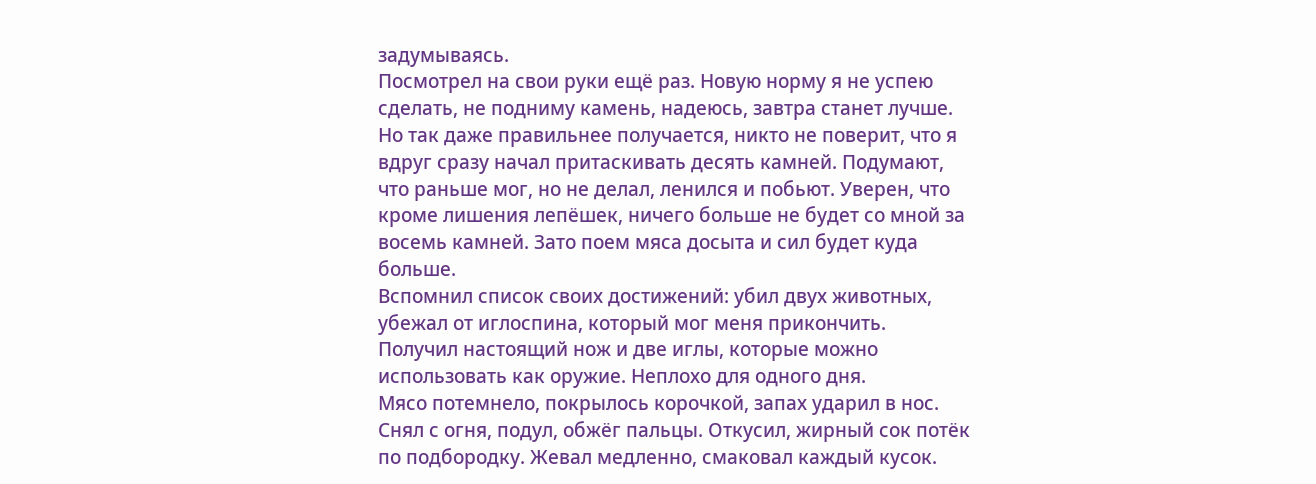задумываясь.
Посмотрел на свои руки ещё раз. Новую норму я не успею сделать, не подниму камень, надеюсь, завтра станет лучше. Но так даже правильнее получается, никто не поверит, что я вдруг сразу начал притаскивать десять камней. Подумают, что раньше мог, но не делал, ленился и побьют. Уверен, что кроме лишения лепёшек, ничего больше не будет со мной за восемь камней. Зато поем мяса досыта и сил будет куда больше.
Вспомнил список своих достижений: убил двух животных, убежал от иглоспина, который мог меня прикончить. Получил настоящий нож и две иглы, которые можно использовать как оружие. Неплохо для одного дня.
Мясо потемнело, покрылось корочкой, запах ударил в нос. Снял с огня, подул, обжёг пальцы. Откусил, жирный сок потёк по подбородку. Жевал медленно, смаковал каждый кусок.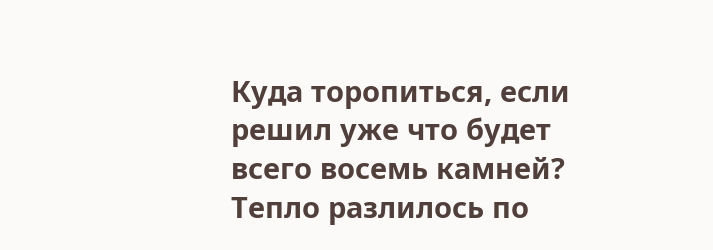Куда торопиться, если решил уже что будет всего восемь камней?
Тепло разлилось по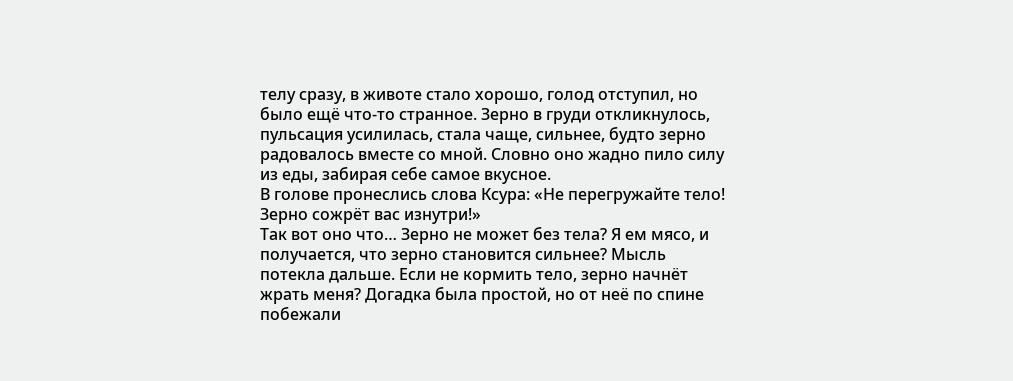телу сразу, в животе стало хорошо, голод отступил, но было ещё что-то странное. Зерно в груди откликнулось, пульсация усилилась, стала чаще, сильнее, будто зерно радовалось вместе со мной. Словно оно жадно пило силу из еды, забирая себе самое вкусное.
В голове пронеслись слова Ксура: «Не перегружайте тело! Зерно сожрёт вас изнутри!»
Так вот оно что… Зерно не может без тела? Я ем мясо, и получается, что зерно становится сильнее? Мысль потекла дальше. Если не кормить тело, зерно начнёт жрать меня? Догадка была простой, но от неё по спине побежали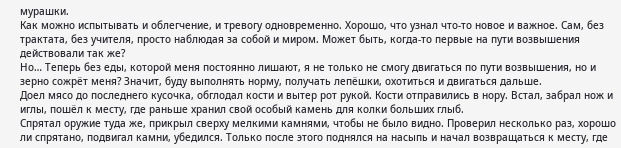мурашки.
Как можно испытывать и облегчение, и тревогу одновременно. Хорошо, что узнал что-то новое и важное. Сам, без трактата, без учителя, просто наблюдая за собой и миром. Может быть, когда-то первые на пути возвышения действовали так же?
Но… Теперь без еды, которой меня постоянно лишают, я не только не смогу двигаться по пути возвышения, но и зерно сожрёт меня? Значит, буду выполнять норму, получать лепёшки, охотиться и двигаться дальше.
Доел мясо до последнего кусочка, обглодал кости и вытер рот рукой. Кости отправились в нору. Встал, забрал нож и иглы, пошёл к месту, где раньше хранил свой особый камень для колки больших глыб.
Спрятал оружие туда же, прикрыл сверху мелкими камнями, чтобы не было видно. Проверил несколько раз, хорошо ли спрятано, подвигал камни, убедился. Только после этого поднялся на насыпь и начал возвращаться к месту, где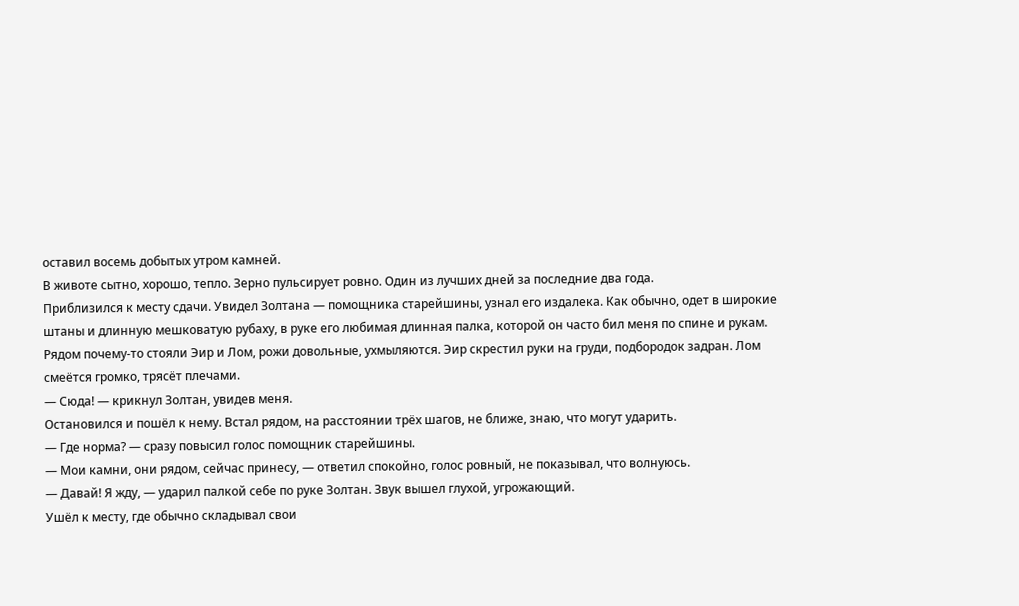оставил восемь добытых утром камней.
В животе сытно, хорошо, тепло. Зерно пульсирует ровно. Один из лучших дней за последние два года.
Приблизился к месту сдачи. Увидел Золтана — помощника старейшины, узнал его издалека. Как обычно, одет в широкие штаны и длинную мешковатую рубаху, в руке его любимая длинная палка, которой он часто бил меня по спине и рукам. Рядом почему-то стояли Эир и Лом, рожи довольные, ухмыляются. Эир скрестил руки на груди, подбородок задран. Лом смеётся громко, трясёт плечами.
— Сюда! — крикнул Золтан, увидев меня.
Остановился и пошёл к нему. Встал рядом, на расстоянии трёх шагов, не ближе, знаю, что могут ударить.
— Где норма? — сразу повысил голос помощник старейшины.
— Мои камни, они рядом, сейчас принесу, — ответил спокойно, голос ровный, не показывал, что волнуюсь.
— Давай! Я жду, — ударил палкой себе по руке Золтан. Звук вышел глухой, угрожающий.
Ушёл к месту, где обычно складывал свои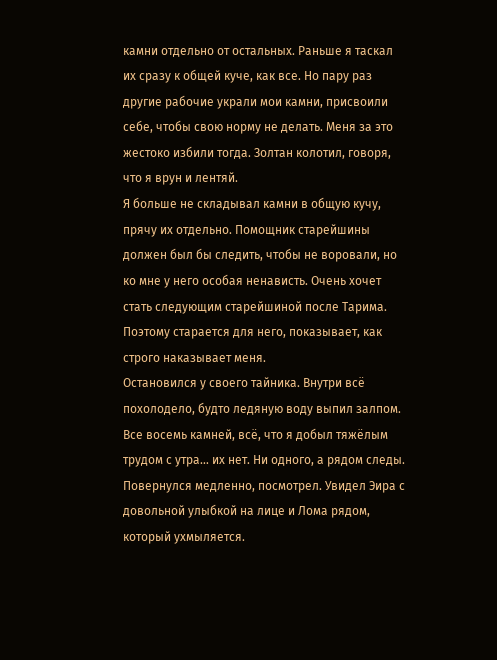камни отдельно от остальных. Раньше я таскал их сразу к общей куче, как все. Но пару раз другие рабочие украли мои камни, присвоили себе, чтобы свою норму не делать. Меня за это жестоко избили тогда. Золтан колотил, говоря, что я врун и лентяй.
Я больше не складывал камни в общую кучу, прячу их отдельно. Помощник старейшины должен был бы следить, чтобы не воровали, но ко мне у него особая ненависть. Очень хочет стать следующим старейшиной после Тарима. Поэтому старается для него, показывает, как строго наказывает меня.
Остановился у своего тайника. Внутри всё похолодело, будто ледяную воду выпил залпом. Все восемь камней, всё, что я добыл тяжёлым трудом с утра… их нет. Ни одного, а рядом следы. Повернулся медленно, посмотрел. Увидел Эира с довольной улыбкой на лице и Лома рядом, который ухмыляется.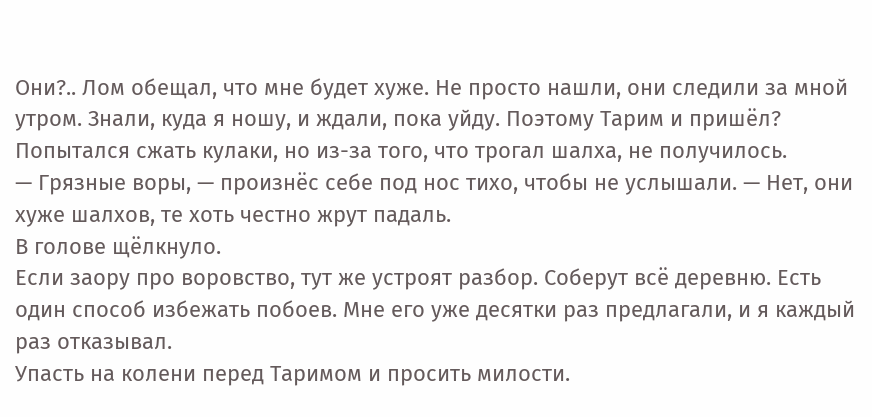Они?.. Лом обещал, что мне будет хуже. Не просто нашли, они следили за мной утром. Знали, куда я ношу, и ждали, пока уйду. Поэтому Тарим и пришёл?
Попытался сжать кулаки, но из-за того, что трогал шалха, не получилось.
— Грязные воры, — произнёс себе под нос тихо, чтобы не услышали. — Нет, они хуже шалхов, те хоть честно жрут падаль.
В голове щёлкнуло.
Если заору про воровство, тут же устроят разбор. Соберут всё деревню. Есть один способ избежать побоев. Мне его уже десятки раз предлагали, и я каждый раз отказывал.
Упасть на колени перед Таримом и просить милости.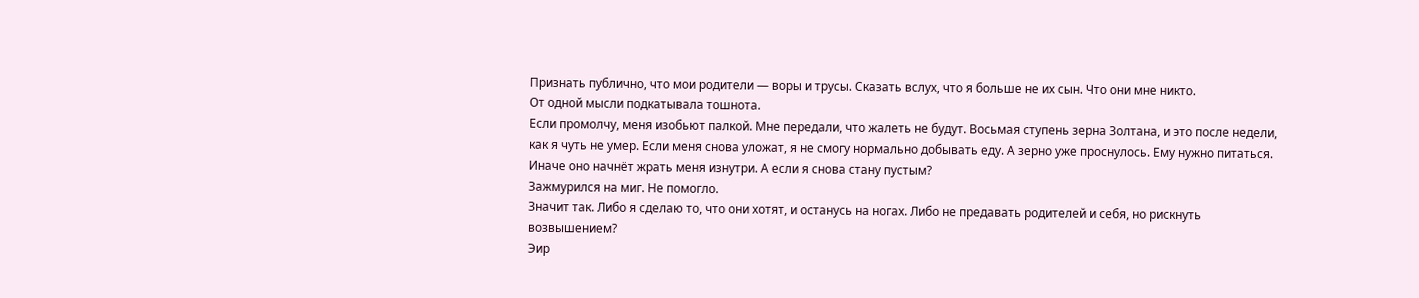Признать публично, что мои родители — воры и трусы. Сказать вслух, что я больше не их сын. Что они мне никто.
От одной мысли подкатывала тошнота.
Если промолчу, меня изобьют палкой. Мне передали, что жалеть не будут. Восьмая ступень зерна Золтана, и это после недели, как я чуть не умер. Если меня снова уложат, я не смогу нормально добывать еду. А зерно уже проснулось. Ему нужно питаться. Иначе оно начнёт жрать меня изнутри. А если я снова стану пустым?
Зажмурился на миг. Не помогло.
Значит так. Либо я сделаю то, что они хотят, и останусь на ногах. Либо не предавать родителей и себя, но рискнуть возвышением?
Эир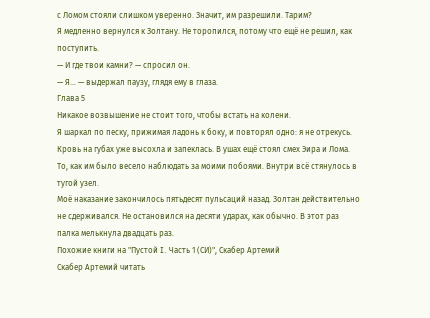с Ломом стояли слишком уверенно. Значит, им разрешили. Тарим?
Я медленно вернулся к Золтану. Не торопился, потому что ещё не решил, как поступить.
— И где твои камни? — спросил он.
— Я… — выдержал паузу, глядя ему в глаза.
Глава 5
Никакое возвышение не стоит того, чтобы встать на колени.
Я шаркал по песку, прижимая ладонь к боку, и повторял одно: я не отрекусь. Кровь на губах уже высохла и запеклась. В ушах ещё стоял смех Эира и Лома. То, как им было весело наблюдать за моими побоями. Внутри всё стянулось в тугой узел.
Моё наказание закончилось пятьдесят пульсаций назад. Золтан действительно не сдерживался. Не остановился на десяти ударах, как обычно. В этот раз палка мелькнула двадцать раз.
Похожие книги на "Пустой I. Часть 1 (СИ)", Скабер Артемий
Скабер Артемий читать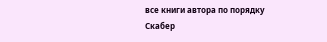все книги автора по порядку
Скабер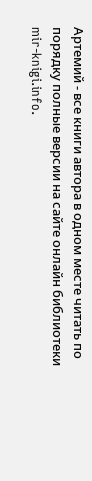Артемий - все книги автора в одном месте читать по порядку полные версии на сайте онлайн библиотеки mir-knigi.info.